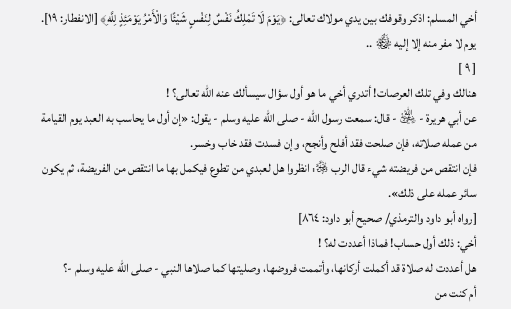أخي المسلم: اذكر وقوفك بين يدي مولاك تعالى: ﴿يَوْمَ لَا تَمْلِكُ نَفْسٌ لِنَفْسٍ شَيْئًا وَالْأَمْرُ يَوْمَئِذٍ لِلَّهِ﴾ [الانفطار: ١٩].
يوم لا مفر منه إلا إليه ﷾ ..
[ ٩ ]
هنالك وفي تلك العرصات! أتدري أخي ما هو أول سؤال سيسألك عنه الله تعالى؟ !
عن أبي هريرة - ﵁ - قال: سمعت رسول الله - صلى الله عليه وسلم - يقول: «إن أول ما يحاسب به العبد يوم القيامة من عمله صلاته، فإن صلحت فقد أفلح وأنجح، وإن فسدت فقد خاب وخسر.
فإن انتقص من فريضته شيء قال الرب ﷿: انظروا هل لعبدي من تطوع فيكمل بها ما انتقص من الفريضة، ثم يكون سائر عمله على ذلك».
[رواه أبو داود والترمذي/ صحيح أبو داود: ٨٦٤]
أخي: ذلك أول حساب! فماذا أعددت له؟ !
هل أعددت له صلاة قد أكملت أركانها، وأتممت فروضها، وصليتها كما صلاها النبي - صلى الله عليه وسلم -؟
أم كنت من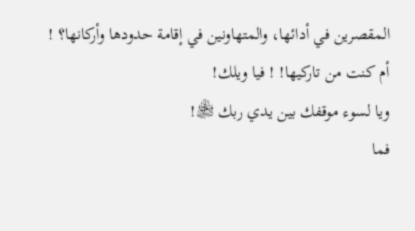المقصرين في أدائها، والمتهاونين في إقامة حدودها وأركانها؟ !
أم كنت من تاركيها! ! فيا ويلك!
ويا لسوء موقفك بين يدي ربك ﵎!
فما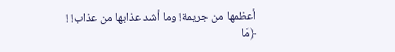أعظمها من جريمة! وما أشد عذابها من عذاب! !
﴿مَا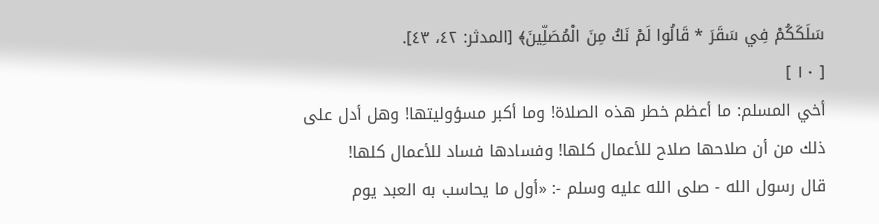سَلَكَكُمْ فِي سَقَرَ * قَالُوا لَمْ نَكُ مِنَ الْمُصَلِّينَ﴾ [المدثر: ٤٢، ٤٣].
[ ١٠ ]
أخي المسلم: ما أعظم خطر هذه الصلاة! وما أكبر مسؤوليتها! وهل أدل على ذلك من أن صلاحها صلاح للأعمال كلها! وفسادها فساد للأعمال كلها!
قال رسول الله - صلى الله عليه وسلم -: «أول ما يحاسب به العبد يوم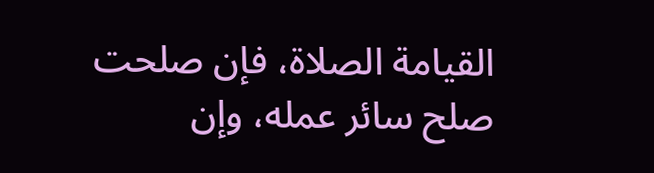القيامة الصلاة، فإن صلحت صلح سائر عمله، وإن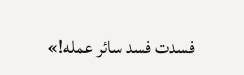فسدت فسد سائر عمله!»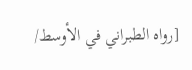[رواه الطبراني في الأوسط/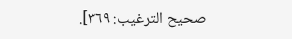صحيح الترغيب: ٣٦٩].